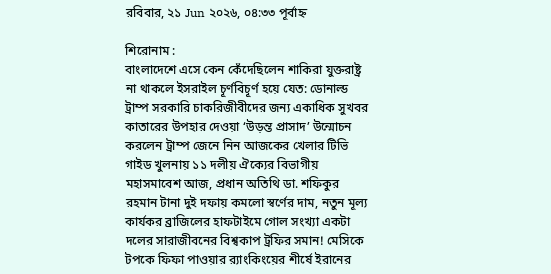রবিবার, ২১ Jun ২০২৬, ০৪:৩৩ পূর্বাহ্ন

শিরোনাম :
বাংলাদেশে এসে কেন কেঁদেছিলেন শাকিরা যুক্তরাষ্ট্র না থাকলে ইসরাইল চূর্ণবিচূর্ণ হয়ে যেত: ডোনাল্ড ট্রাম্প সরকারি চাকরিজীবীদের জন্য একাধিক সুখবর কাতারের উপহার দেওয়া ‘উড়ন্ত প্রাসাদ’ উন্মোচন করলেন ট্রাম্প জেনে নিন আজকের খেলার টিভি গাইড খুলনায় ১১ দলীয় ঐক্যের বিভাগীয় মহাসমাবেশ আজ, প্রধান অতিথি ডা. শফিকুর রহমান টানা দুই দফায় কমলো স্বর্ণের দাম, নতুন মূল্য কার্যকর ব্রাজিলের হাফটাইমে গোল সংখ্যা একটা দলের সারাজীবনের বিশ্বকাপ ট্রফির সমান! মেসিকে টপকে ফিফা পাওয়ার র‍্যাংকিংয়ের শীর্ষে ইরানের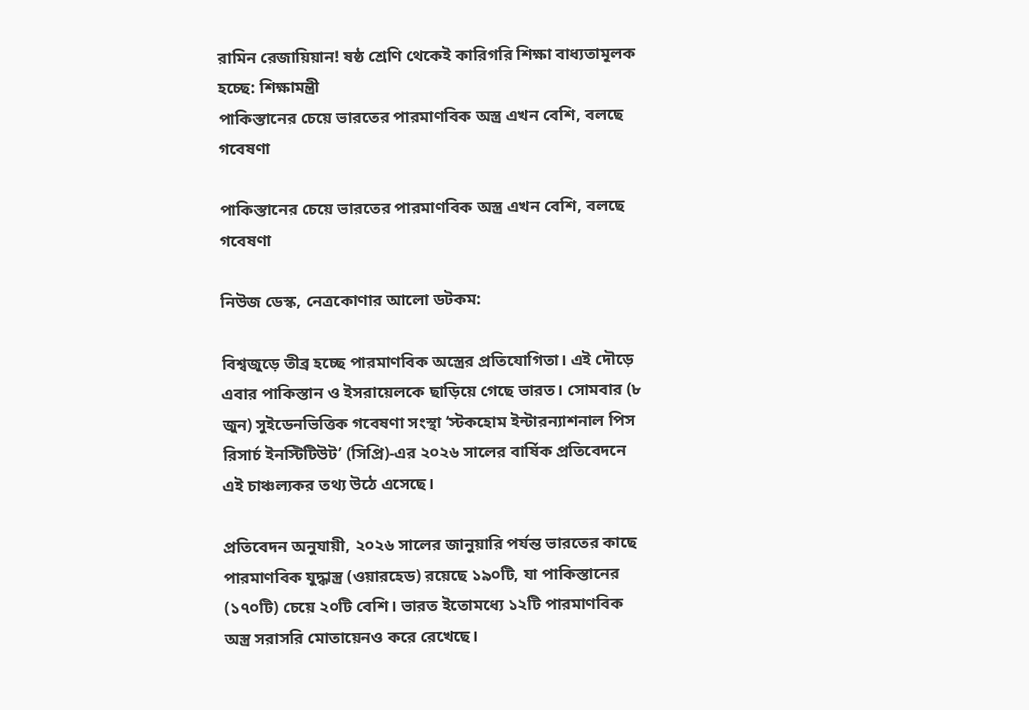রামিন রেজায়িয়ান! ষষ্ঠ শ্রেণি থেকেই কারিগরি শিক্ষা বাধ্যতামূলক হচ্ছে: শিক্ষামন্ত্রী
পাকিস্তানের চেয়ে ভারতের পারমাণবিক অস্ত্র এখন বেশি, বলছে গবেষণা

পাকিস্তানের চেয়ে ভারতের পারমাণবিক অস্ত্র এখন বেশি, বলছে গবেষণা

নিউজ ডেস্ক, নেত্রকোণার আলো ডটকম:

বিশ্বজুড়ে তীব্র হচ্ছে পারমাণবিক অস্ত্রের প্রতিযোগিতা। এই দৌড়ে এবার পাকিস্তান ও ইসরায়েলকে ছাড়িয়ে গেছে ভারত। সোমবার (৮ জুন) সুইডেনভিত্তিক গবেষণা সংস্থা ‘স্টকহোম ইন্টারন্যাশনাল পিস রিসার্চ ইনস্টিটিউট’ (সিপ্রি)-এর ২০২৬ সালের বার্ষিক প্রতিবেদনে এই চাঞ্চল্যকর তথ্য উঠে এসেছে।

প্রতিবেদন অনুযায়ী, ২০২৬ সালের জানুয়ারি পর্যন্ত ভারতের কাছে পারমাণবিক যুদ্ধাস্ত্র (ওয়ারহেড) রয়েছে ১৯০টি, যা পাকিস্তানের (১৭০টি) চেয়ে ২০টি বেশি। ভারত ইতোমধ্যে ১২টি পারমাণবিক অস্ত্র সরাসরি মোতায়েনও করে রেখেছে।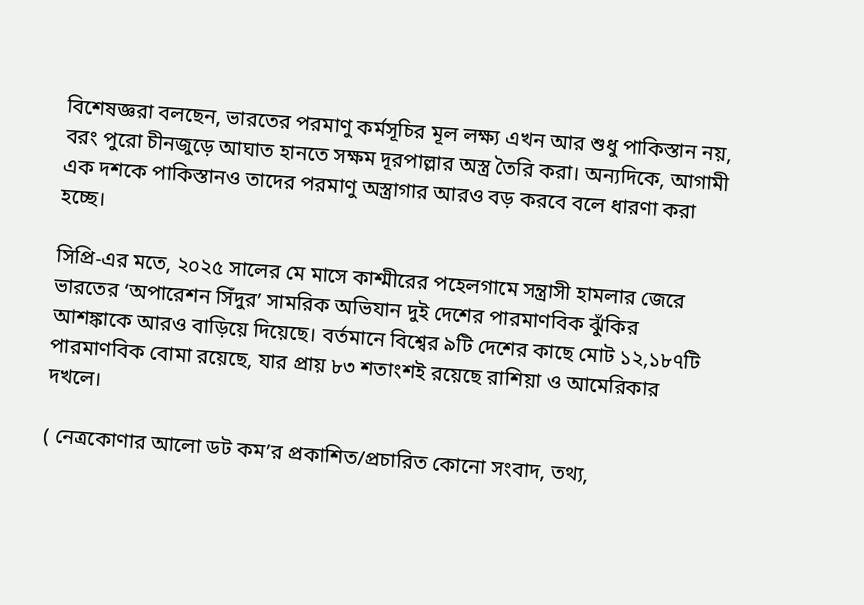বিশেষজ্ঞরা বলছেন, ভারতের পরমাণু কর্মসূচির মূল লক্ষ্য এখন আর শুধু পাকিস্তান নয়, বরং পুরো চীনজুড়ে আঘাত হানতে সক্ষম দূরপাল্লার অস্ত্র তৈরি করা। অন্যদিকে, আগামী এক দশকে পাকিস্তানও তাদের পরমাণু অস্ত্রাগার আরও বড় করবে বলে ধারণা করা হচ্ছে।

সিপ্রি-এর মতে, ২০২৫ সালের মে মাসে কাশ্মীরের পহেলগামে সন্ত্রাসী হামলার জেরে ভারতের ‘অপারেশন সিঁদুর’ সামরিক অভিযান দুই দেশের পারমাণবিক ঝুঁকির আশঙ্কাকে আরও বাড়িয়ে দিয়েছে। বর্তমানে বিশ্বের ৯টি দেশের কাছে মোট ১২,১৮৭টি পারমাণবিক বোমা রয়েছে, যার প্রায় ৮৩ শতাংশই রয়েছে রাশিয়া ও আমেরিকার দখলে।

( নেত্রকোণার আলো ডট কম’র প্রকাশিত/প্রচারিত কোনো সংবাদ, তথ্য,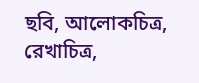ছবি, আলোকচিত্র, রেখাচিত্র,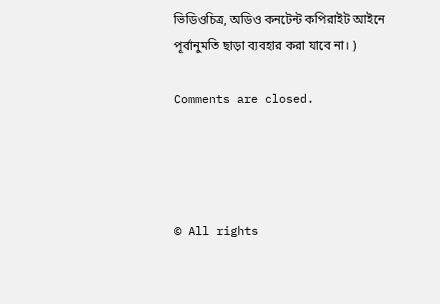ভিডিওচিত্র, অডিও কনটেন্ট কপিরাইট আইনে পূর্বানুমতি ছাড়া ব্যবহার করা যাবে না। )

Comments are closed.




© All rights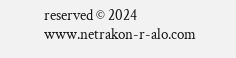reserved © 2024 www.netrakon-r-alo.com